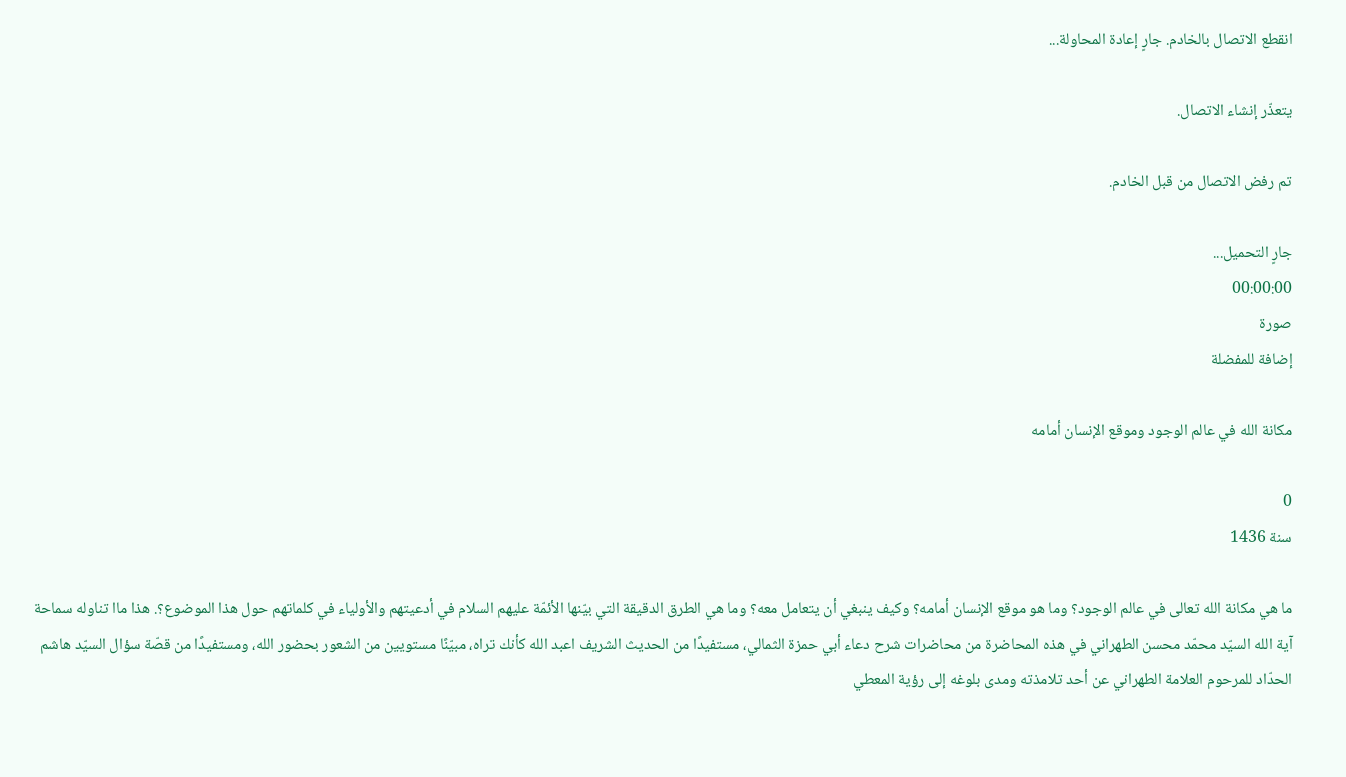انقطع الاتصال بالخادم. جارٍ إعادة المحاولة...

يتعذّر إنشاء الاتصال.

تم رفض الاتصال من قبل الخادم.

جارٍ التحميل...
00:00:00
صورة
إضافة للمفضلة

مكانة الله في عالم الوجود وموقع الإنسان أمامه

0
سنة 1436

ما هي مكانة الله تعالى في عالم الوجود؟ وما هو موقع الإنسان أمامه؟ وكيف ينبغي أن يتعامل معه؟ وما هي الطرق الدقيقة التي بيّنها الأئمّة عليهم السلام في أدعيتهم والأولياء في كلماتهم حول هذا الموضوع؟. هذا ماا تناوله سماحة آية الله السيّد محمّد محسن الطهراني في هذه المحاضرة من محاضرات شرح دعاء أبي حمزة الثمالي، مستفيدًا من الحديث الشريف اعبد الله كأنك تراه، مبيّنًا مستويين من الشعور بحضور الله، ومستفيدًا من قصّة سؤال السيّد هاشم الحدّاد للمرحوم العلامة الطهراني عن أحد تلامذته ومدى بلوغه إلى رؤية المعطي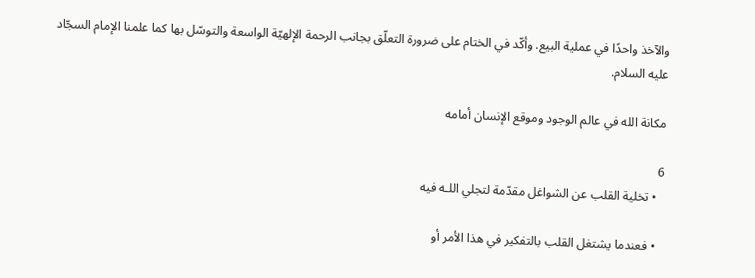والآخذ واحدًا في عملية البيع. وأكّد في الختام على ضرورة التعلّق بجانب الرحمة الإلهيّة الواسعة والتوسّل بها كما علمنا الإمام السجّاد عليه السلام.

مكانة الله في عالم الوجود وموقع الإنسان أمامه

6
  • تخلية القلب عن الشواغل مقدّمة لتجلي اللـه فيه

  • فعندما يشتغل القلب بالتفكير في هذا الأمر أو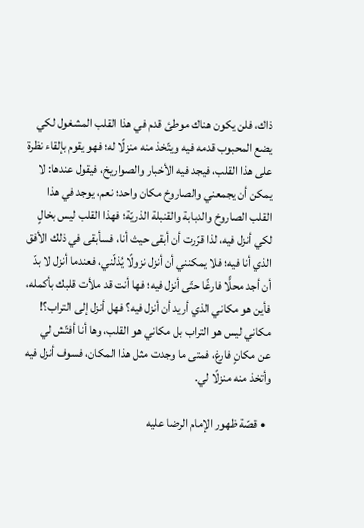ذاك، فلن يكون هناك موطئ قدم في هذا القلب المشغول لكي يضع المحبوب قدمه فيه ويتّخذ منه منزلًا له؛ فهو يقوم بإلقاء نظرة على هذا القلب، فيجد فيه الأخبار والصواريخ، فيقول عندها: لا يمكن أن يجمعني والصاروخ مكان واحد؛ نعم، يوجد في هذا القلب الصاروخ والدبابة والقنبلة الذريّة؛ فهذا القلب ليس بخالٍ لكي أنزل فيه، لذا قرّرت أن أبقى حيث أنا، فسأبقى في ذلك الأفق الذي أنا فيه؛ فلا يمكنني أن أنزل نزولًا يُذلّني، فعندما أنزل لا بدّ أن أجد محلًّا فارغًا حتّى أنزل فيه؛ فها أنت قد ملأت قلبك بأكمله، فأين هو مكاني الذي أريد أن أنزل فيه؟ فهل أنزل إلى التراب؟! مكاني ليس هو التراب بل مكاني هو القلب، وها أنا أفتّش لي عن مكانٍ فارغ، فمتى ما وجدت مثل هذا المكان، فسوف أنزل فيه وأتخذ منه منزلًا لي.

  • قصّة ظهور الإمام الرضا عليه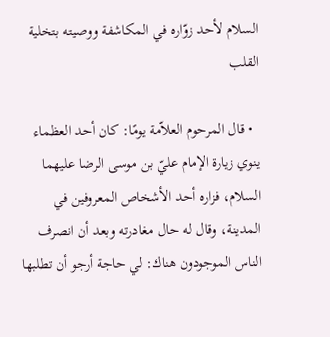السلام لأحد زوّاره في المكاشفة ووصيته بتخلية القلب

  • قال المرحوم العلاّمة يومًا: كان أحد العظماء ينوي زيارة الإمام عليّ بن موسى الرضا عليهما السلام، فزاره أحد الأشخاص المعروفين في المدينة، وقال له حال مغادرته وبعد أن انصرف الناس الموجودون هناك: لي حاجة أرجو أن تطلبها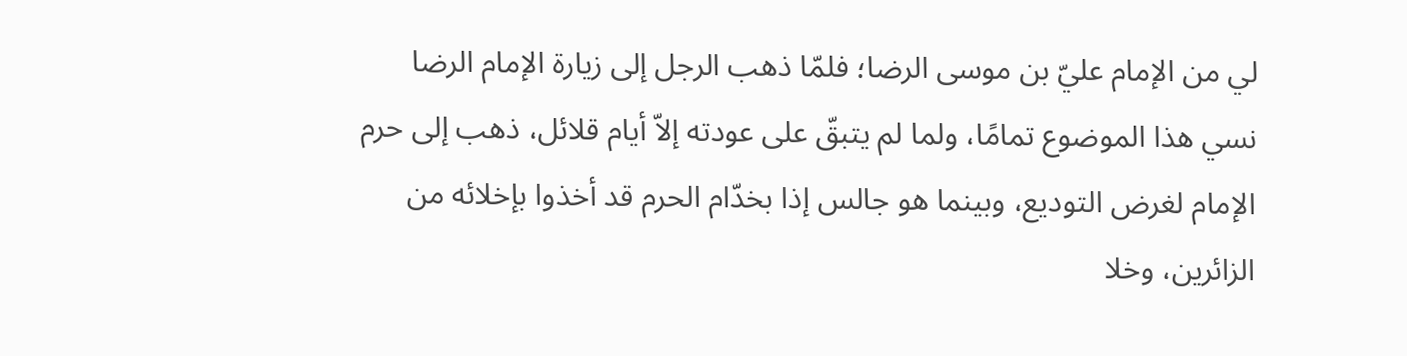لي من الإمام عليّ بن موسى الرضا؛ فلمّا ذهب الرجل إلى زيارة الإمام الرضا نسي هذا الموضوع تمامًا، ولما لم يتبقّ على عودته إلاّ أيام قلائل، ذهب إلى حرم الإمام لغرض التوديع، وبينما هو جالس إذا بخدّام الحرم قد أخذوا بإخلائه من الزائرين، وخلا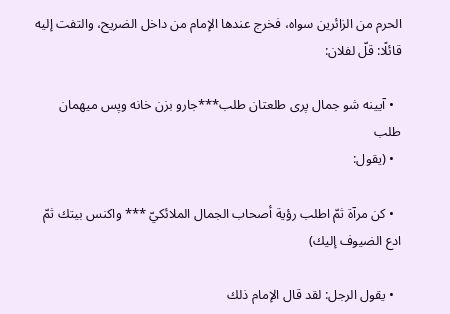الحرم من الزائرين سواه، فخرج عندها الإمام من داخل الضريح، والتفت إليه قائلًا: قلّ لفلان:

  • آيينه شو جمال پری طلعتان طلب***جارو بزن خانه وپس ميهمان طلب
  • (يقول:

  • كن مرآة ثمّ اطلب رؤية أصحاب الجمال الملائكيّ *** واكنس بيتك ثمّ ادع الضيوف إليك)

  • يقول الرجل: لقد قال الإمام ذلك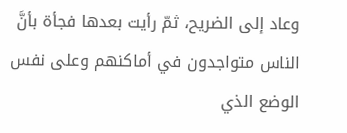وعاد إلى الضريح، ثمّ رأيت بعدها فجأة بأنَّ الناس متواجدون في أماكنهم وعلى نفس الوضع الذي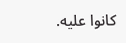كانوا عليه.